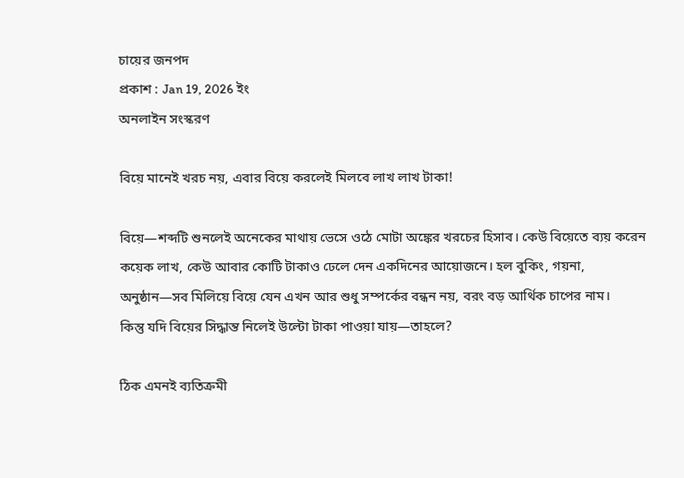চায়ের জনপদ
প্রকাশ : Jan 19, 2026 ইং
অনলাইন সংস্করণ

বিয়ে মানেই খরচ নয়, এবার বিয়ে করলেই মিলবে লাখ লাখ টাকা!

বিয়ে—শব্দটি শুনলেই অনেকের মাথায় ভেসে ওঠে মোটা অঙ্কের খরচের হিসাব। কেউ বিয়েতে ব্যয় করেন কয়েক লাখ, কেউ আবার কোটি টাকাও ঢেলে দেন একদিনের আয়োজনে। হল বুকিং, গয়না, অনুষ্ঠান—সব মিলিয়ে বিয়ে যেন এখন আর শুধু সম্পর্কের বন্ধন নয়, বরং বড় আর্থিক চাপের নাম।
কিন্তু যদি বিয়ের সিদ্ধান্ত নিলেই উল্টো টাকা পাওয়া যায়—তাহলে?

ঠিক এমনই ব্যতিক্রমী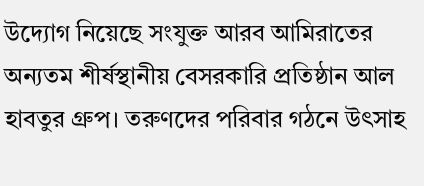উদ্যোগ নিয়েছে সংযুক্ত আরব আমিরাতের অন্যতম শীর্ষস্থানীয় বেসরকারি প্রতিষ্ঠান আল হাবতুর গ্রুপ। তরুণদের পরিবার গঠনে উৎসাহ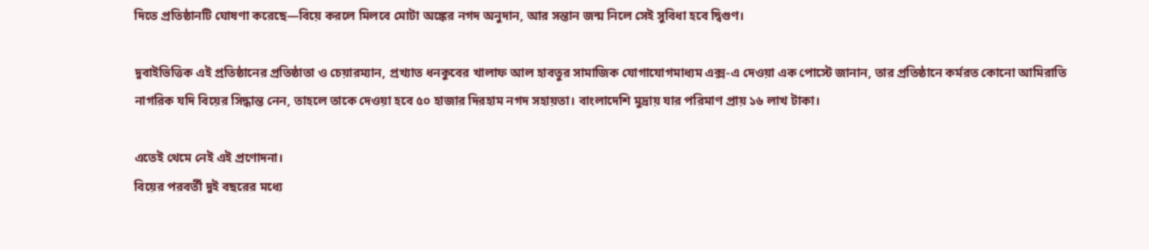দিতে প্রতিষ্ঠানটি ঘোষণা করেছে—বিয়ে করলে মিলবে মোটা অঙ্কের নগদ অনুদান, আর সন্তান জন্ম নিলে সেই সুবিধা হবে দ্বিগুণ।

দুবাইভিত্তিক এই প্রতিষ্ঠানের প্রতিষ্ঠাতা ও চেয়ারম্যান, প্রখ্যাত ধনকুবের খালাফ আল হাবতুর সামাজিক যোগাযোগমাধ্যম এক্স-এ দেওয়া এক পোস্টে জানান, তার প্রতিষ্ঠানে কর্মরত কোনো আমিরাতি নাগরিক যদি বিয়ের সিদ্ধান্ত নেন, তাহলে তাকে দেওয়া হবে ৫০ হাজার দিরহাম নগদ সহায়তা। বাংলাদেশি মুদ্রায় যার পরিমাণ প্রায় ১৬ লাখ টাকা।

এতেই থেমে নেই এই প্রণোদনা।
বিয়ের পরবর্তী দুই বছরের মধ্যে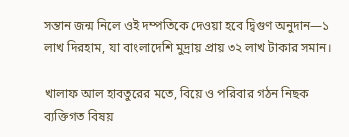সন্তান জন্ম নিলে ওই দম্পতিকে দেওয়া হবে দ্বিগুণ অনুদান—১ লাখ দিরহাম, যা বাংলাদেশি মুদ্রায় প্রায় ৩২ লাখ টাকার সমান।

খালাফ আল হাবতুরের মতে, বিয়ে ও পরিবার গঠন নিছক ব্যক্তিগত বিষয়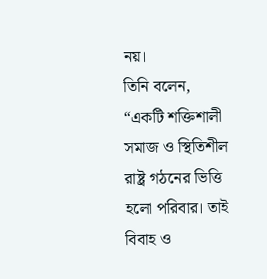নয়।
তিনি বলেন,
“একটি শক্তিশালী সমাজ ও স্থিতিশীল রাষ্ট্র গঠনের ভিত্তি হলো পরিবার। তাই বিবাহ ও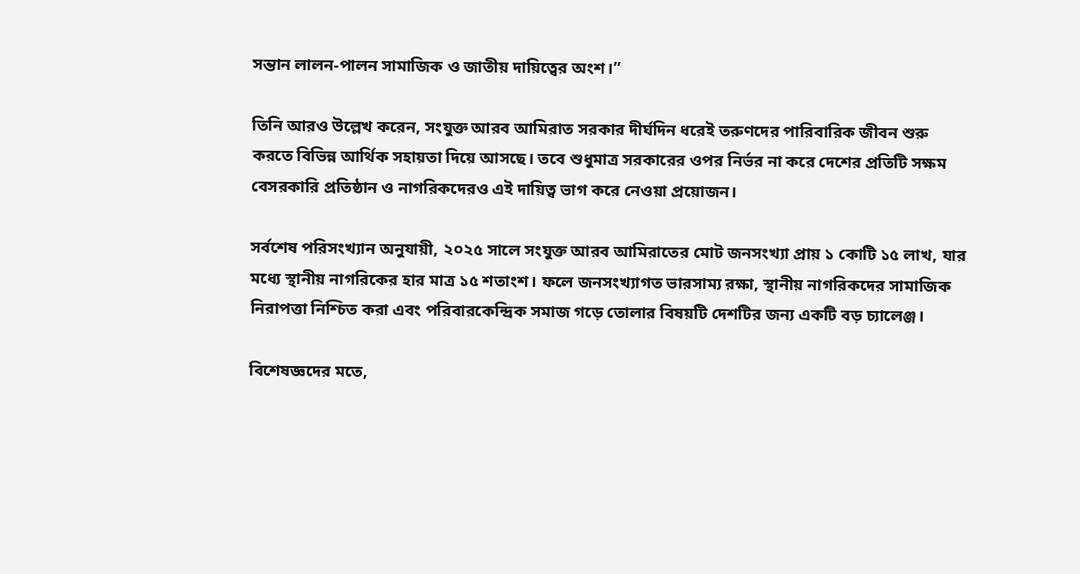সন্তান লালন-পালন সামাজিক ও জাতীয় দায়িত্বের অংশ।”

তিনি আরও উল্লেখ করেন, সংযুক্ত আরব আমিরাত সরকার দীর্ঘদিন ধরেই তরুণদের পারিবারিক জীবন শুরু করতে বিভিন্ন আর্থিক সহায়তা দিয়ে আসছে। তবে শুধুমাত্র সরকারের ওপর নির্ভর না করে দেশের প্রতিটি সক্ষম বেসরকারি প্রতিষ্ঠান ও নাগরিকদেরও এই দায়িত্ব ভাগ করে নেওয়া প্রয়োজন।

সর্বশেষ পরিসংখ্যান অনুযায়ী, ২০২৫ সালে সংযুক্ত আরব আমিরাতের মোট জনসংখ্যা প্রায় ১ কোটি ১৫ লাখ, যার মধ্যে স্থানীয় নাগরিকের হার মাত্র ১৫ শতাংশ। ফলে জনসংখ্যাগত ভারসাম্য রক্ষা, স্থানীয় নাগরিকদের সামাজিক নিরাপত্তা নিশ্চিত করা এবং পরিবারকেন্দ্রিক সমাজ গড়ে তোলার বিষয়টি দেশটির জন্য একটি বড় চ্যালেঞ্জ।

বিশেষজ্ঞদের মতে,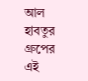আল হাবতুর গ্রুপের এই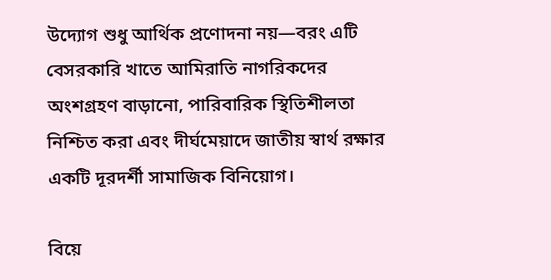উদ্যোগ শুধু আর্থিক প্রণোদনা নয়—বরং এটি বেসরকারি খাতে আমিরাতি নাগরিকদের অংশগ্রহণ বাড়ানো, পারিবারিক স্থিতিশীলতা নিশ্চিত করা এবং দীর্ঘমেয়াদে জাতীয় স্বার্থ রক্ষার একটি দূরদর্শী সামাজিক বিনিয়োগ।

বিয়ে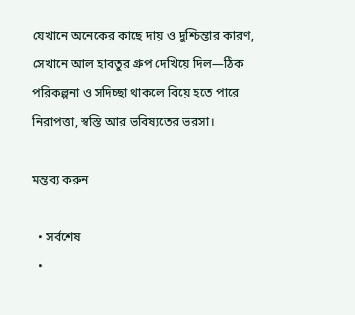যেখানে অনেকের কাছে দায় ও দুশ্চিন্তার কারণ, সেখানে আল হাবতুর গ্রুপ দেখিয়ে দিল—ঠিক পরিকল্পনা ও সদিচ্ছা থাকলে বিয়ে হতে পারে নিরাপত্তা, স্বস্তি আর ভবিষ্যতের ভরসা।

মন্তব্য করুন

  • সর্বশেষ
  •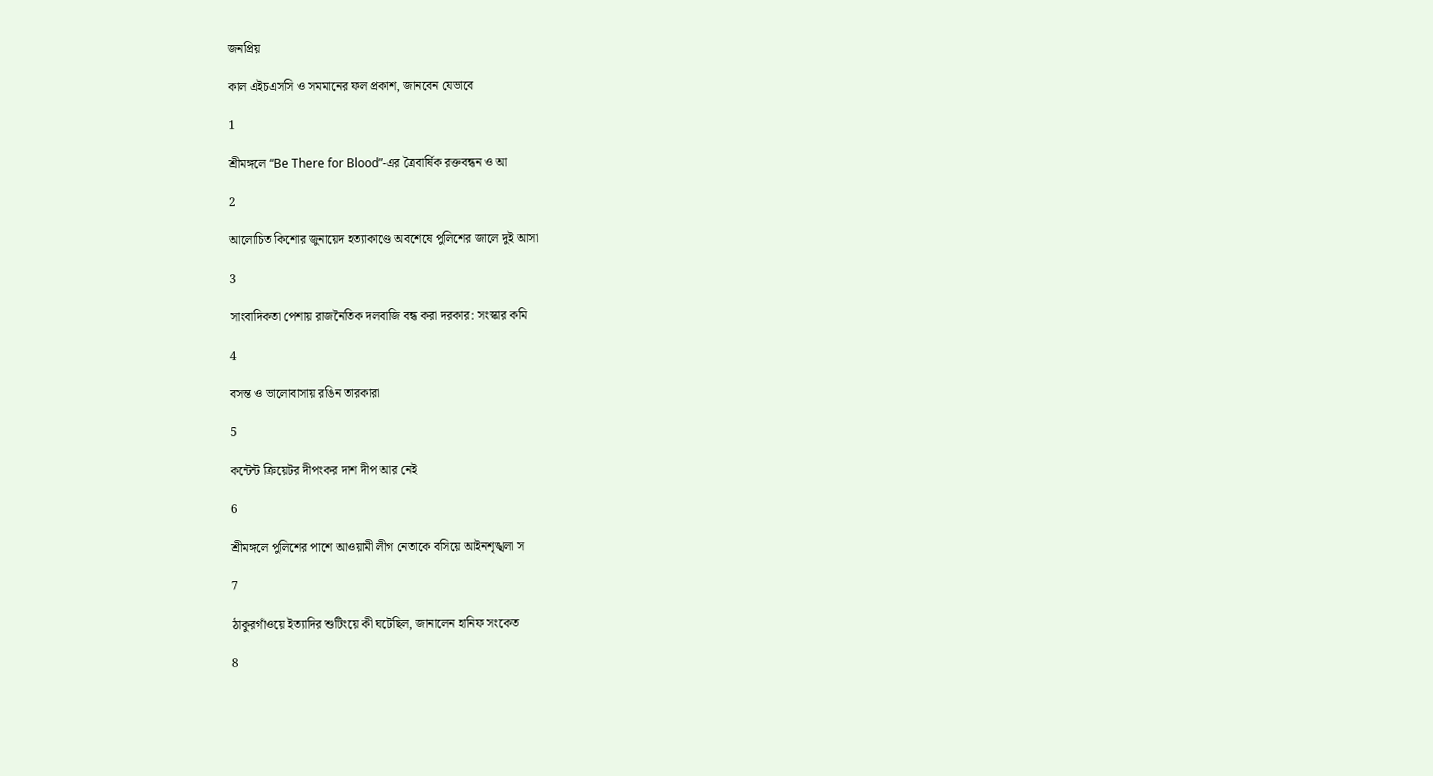জনপ্রিয়

কাল এইচএসসি ও সমমানের ফল প্রকাশ, জানবেন যেভাবে

1

শ্রীমঙ্গলে “Be There for Blood”-এর ত্রৈবার্ষিক রক্তবন্ধন ও আ

2

আলোচিত কিশোর জুনায়েদ হত্যাকাণ্ডে অবশেষে পুলিশের জালে দুই আসা

3

সাংবাদিকতা পেশায় রাজনৈতিক দলবাজি বন্ধ করা দরকার: সংস্কার কমি

4

বসন্ত ও ভালোবাসায় রঙিন তারকারা

5

কন্টেন্ট ক্রিয়েটর দীপংকর দাশ দীপ আর নেই

6

শ্রীমঙ্গলে পুলিশের পাশে আওয়ামী লীগ নেতাকে বসিয়ে আইনশৃঙ্খলা স

7

ঠাকুরগাঁওয়ে ইত্যাদির শুটিংয়ে কী ঘটেছিল, জানালেন হানিফ সংকেত

8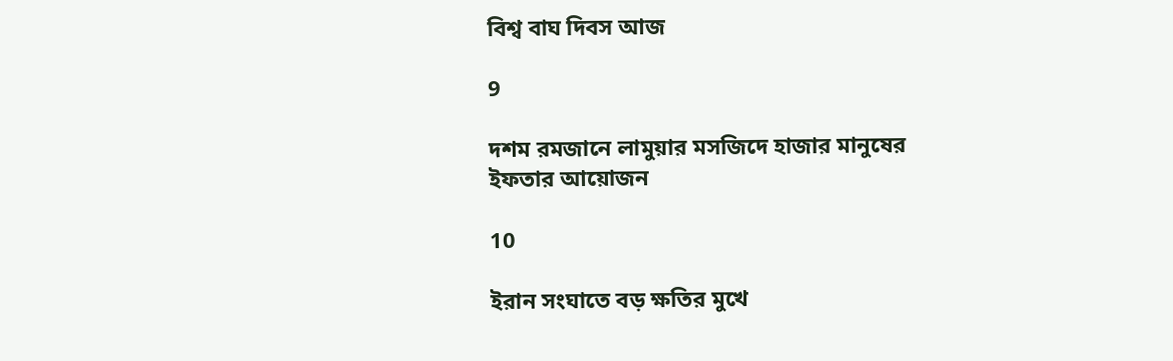বিশ্ব বাঘ দিবস আজ

9

দশম রমজানে লামুয়ার মসজিদে হাজার মানুষের ইফতার আয়োজন

10

ইরান সংঘাতে বড় ক্ষতির মুখে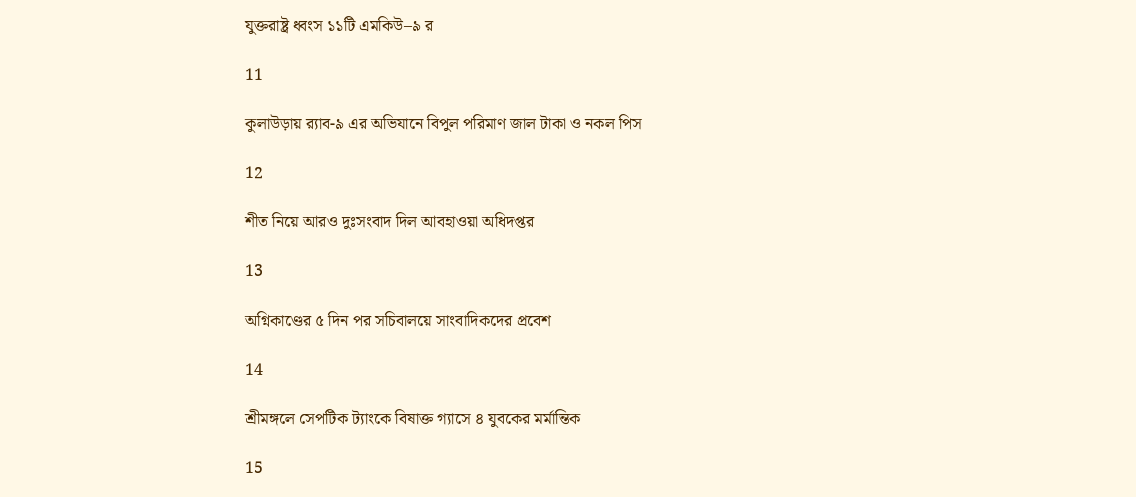যুক্তরাষ্ট্র ধ্বংস ১১টি এমকিউ–৯ র

11

কুলাউড়ায় র‌্যাব-৯ এর অভিযানে বিপুল পরিমাণ জাল টাকা ও নকল পিস

12

শীত নিয়ে আরও দুঃসংবাদ দিল আবহাওয়া অধিদপ্তর

13

অগ্নিকাণ্ডের ৫ দিন পর সচিবালয়ে সাংবাদিকদের প্রবেশ

14

শ্রীমঙ্গলে সেপটিক ট্যাংকে বিষাক্ত গ্যাসে ৪ যুবকের মর্মান্তিক

15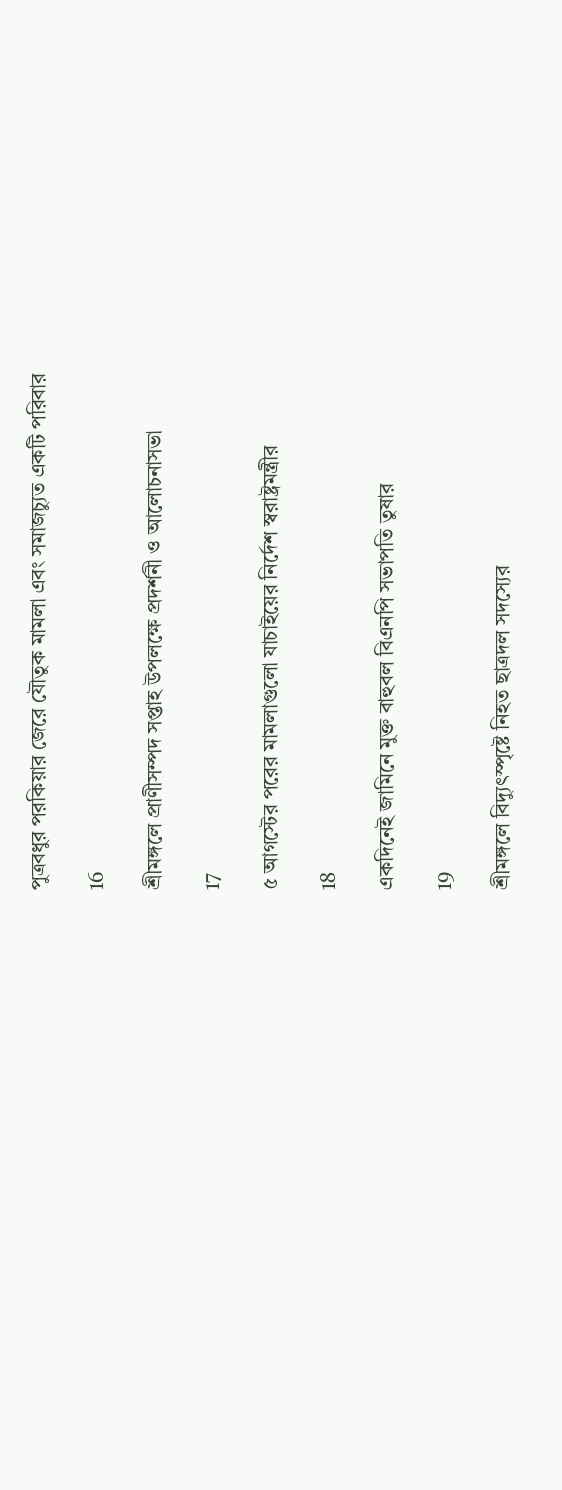পুত্রবধুর পরকিয়ার জেরে যৌতুক মামলা এবং সমাজচ্যুত একটি পরিবার

16

শ্রীমঙ্গলে প্রাণীসম্পদ সপ্তাহ উপলক্ষে প্রদর্শনী ও আলোচনাসভা

17

৫ আগস্টের পরের মামলাগুলো যাচাইয়ের নির্দেশ স্বরাষ্ট্রমন্ত্রীর

18

একদিনেই জামিনে মুক্ত বাহুবল বিএনপি সভাপতি তুষার

19

শ্রীমঙ্গলে বিদ্যুৎস্পৃষ্টে নিহত ছাত্রদল সদস্যের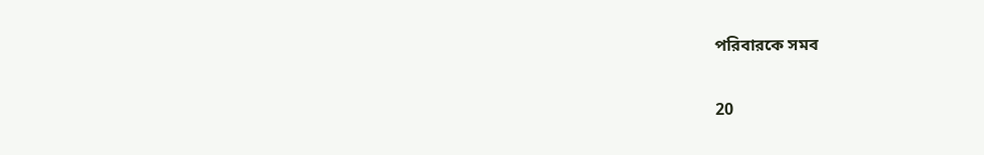পরিবারকে সমব

20